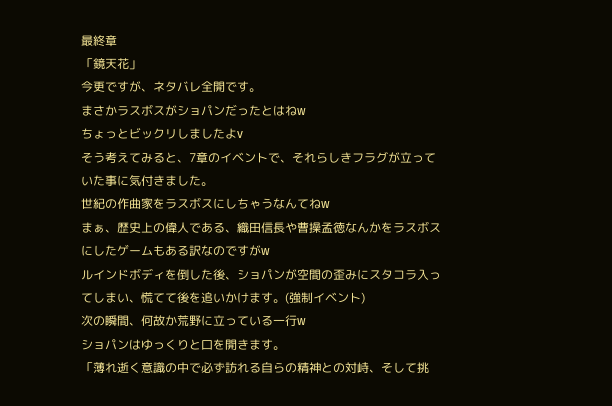最終章
「鏡天花」
今更ですが、ネタバレ全開です。
まさかラスボスがショパンだったとはねw
ちょっとビックリしましたよv
そう考えてみると、7章のイベントで、それらしきフラグが立っていた事に気付きました。
世紀の作曲家をラスボスにしちゃうなんてねw
まぁ、歴史上の偉人である、織田信長や曹操孟徳なんかをラスボスにしたゲームもある訳なのですがw
ルインドボディを倒した後、ショパンが空間の歪みにスタコラ入ってしまい、慌てて後を追いかけます。(強制イベント)
次の瞬間、何故か荒野に立っている一行w
ショパンはゆっくりと口を開きます。
「薄れ逝く意識の中で必ず訪れる自らの精神との対峙、そして挑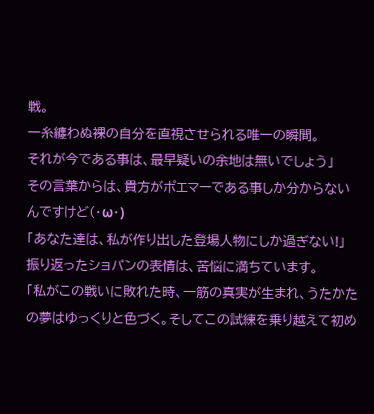戦。
一糸纏わぬ裸の自分を直視させられる唯一の瞬間。
それが今である事は、最早疑いの余地は無いでしょう」
その言葉からは、貴方がポエマーである事しか分からないんですけど(・ω・)
「あなた達は、私が作り出した登場人物にしか過ぎない!」
振り返ったショパンの表情は、苦悩に満ちています。
「私がこの戦いに敗れた時、一筋の真実が生まれ、うたかたの夢はゆっくりと色づく。そしてこの試練を乗り越えて初め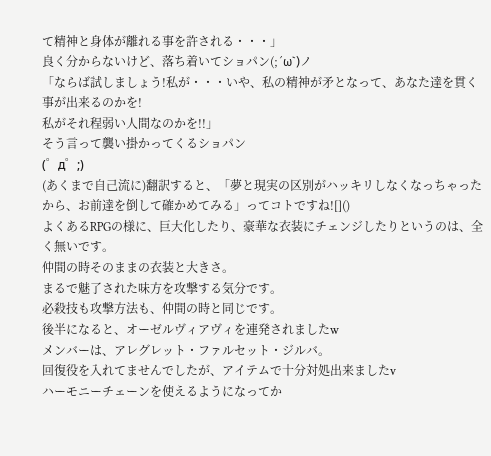て精神と身体が離れる事を許される・・・」
良く分からないけど、落ち着いてショパン(;´ω`)ノ
「ならば試しましょう!私が・・・いや、私の精神が矛となって、あなた達を貫く事が出来るのかを!
私がそれ程弱い人間なのかを!!」
そう言って襲い掛かってくるショパン
(゜д゜;)
(あくまで自己流に)翻訳すると、「夢と現実の区別がハッキリしなくなっちゃったから、お前達を倒して確かめてみる」ってコトですね![]()
よくあるRPGの様に、巨大化したり、豪華な衣装にチェンジしたりというのは、全く無いです。
仲間の時そのままの衣装と大きさ。
まるで魅了された味方を攻撃する気分です。
必殺技も攻撃方法も、仲間の時と同じです。
後半になると、オーゼルヴィアヴィを連発されましたw
メンバーは、アレグレット・ファルセット・ジルバ。
回復役を入れてませんでしたが、アイテムで十分対処出来ましたv
ハーモニーチェーンを使えるようになってか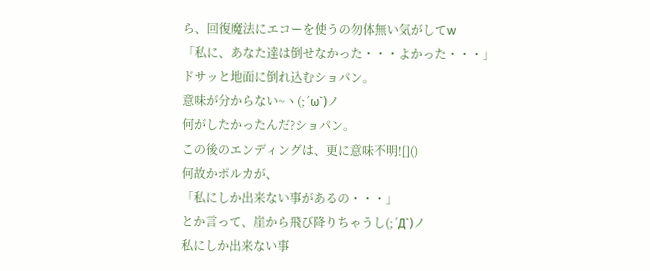ら、回復魔法にエコーを使うの勿体無い気がしてw
「私に、あなた達は倒せなかった・・・よかった・・・」
ドサッと地面に倒れ込むショパン。
意味が分からない~ヽ(;´ω`)ノ
何がしたかったんだ?ショパン。
この後のエンディングは、更に意味不明![]()
何故かポルカが、
「私にしか出来ない事があるの・・・」
とか言って、崖から飛び降りちゃうし(;´Д`)ノ
私にしか出来ない事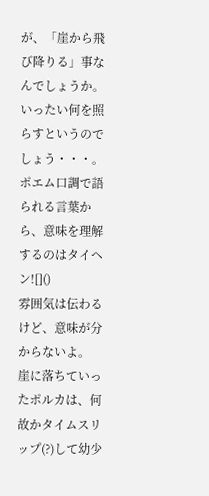が、「崖から飛び降りる」事なんでしょうか。
いったい何を照らすというのでしょう・・・。
ポエム口調で語られる言葉から、意味を理解するのはタイヘン![]()
雰囲気は伝わるけど、意味が分からないよ。
崖に落ちていったポルカは、何故かタイムスリップ(?)して幼少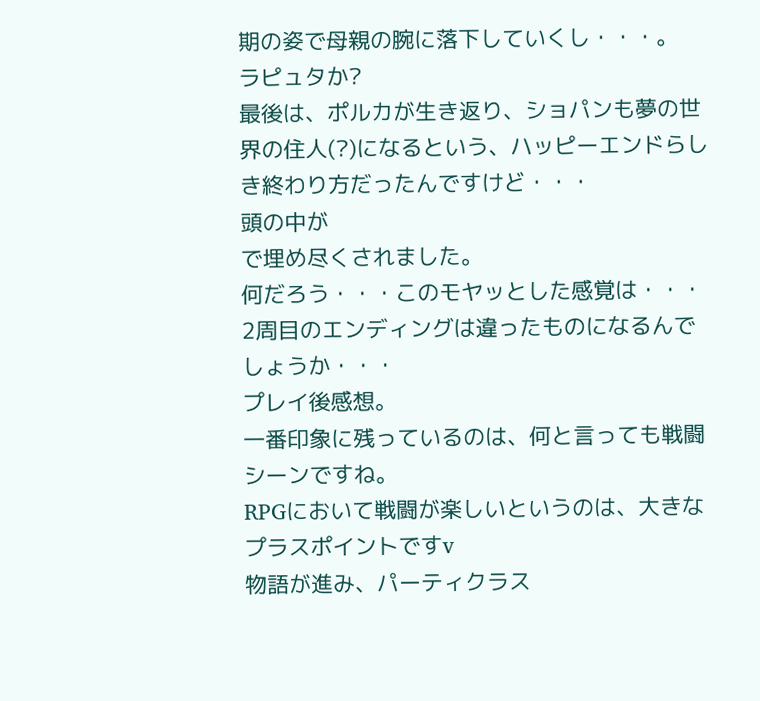期の姿で母親の腕に落下していくし・・・。
ラピュタか?
最後は、ポルカが生き返り、ショパンも夢の世界の住人(?)になるという、ハッピーエンドらしき終わり方だったんですけど・・・
頭の中が
で埋め尽くされました。
何だろう・・・このモヤッとした感覚は・・・
2周目のエンディングは違ったものになるんでしょうか・・・
プレイ後感想。
一番印象に残っているのは、何と言っても戦闘シーンですね。
RPGにおいて戦闘が楽しいというのは、大きなプラスポイントですv
物語が進み、パーティクラス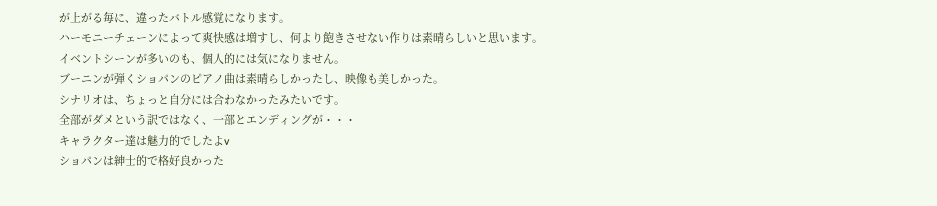が上がる毎に、違ったバトル感覚になります。
ハーモニーチェーンによって爽快感は増すし、何より飽きさせない作りは素晴らしいと思います。
イベントシーンが多いのも、個人的には気になりません。
ブーニンが弾くショパンのピアノ曲は素晴らしかったし、映像も美しかった。
シナリオは、ちょっと自分には合わなかったみたいです。
全部がダメという訳ではなく、一部とエンディングが・・・
キャラクター達は魅力的でしたよv
ショパンは紳士的で格好良かった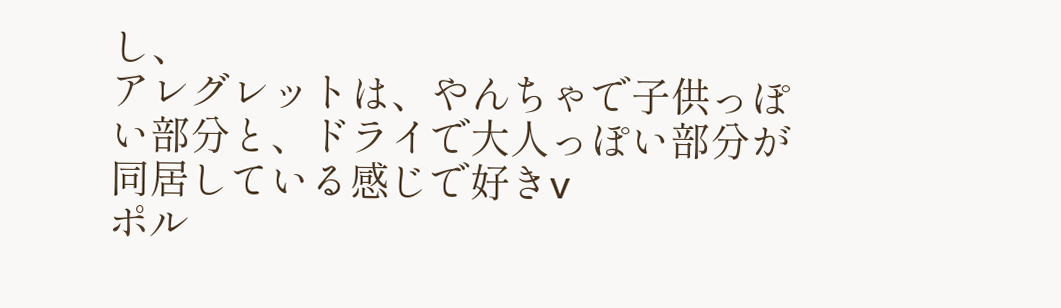し、
アレグレットは、やんちゃで子供っぽい部分と、ドライで大人っぽい部分が同居している感じで好きv
ポル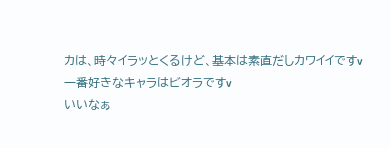カは、時々イラッとくるけど、基本は素直だしカワイイですv
一番好きなキャラはビオラですv
いいなぁ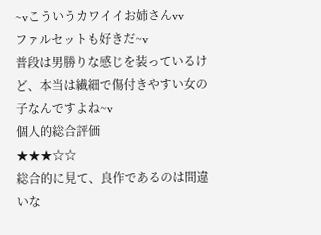~vこういうカワイイお姉さんvv
ファルセットも好きだ~v
普段は男勝りな感じを装っているけど、本当は繊細で傷付きやすい女の子なんですよね~v
個人的総合評価
★★★☆☆
総合的に見て、良作であるのは間違いな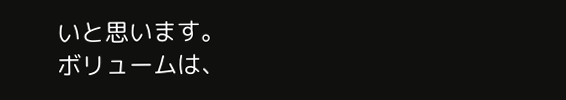いと思います。
ボリュームは、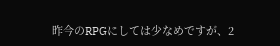昨今のRPGにしては少なめですが、2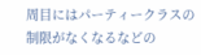周目にはパーティークラスの制限がなくなるなどの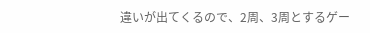違いが出てくるので、2周、3周とするゲー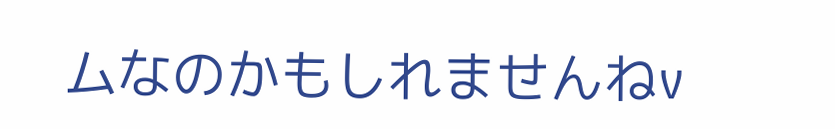ムなのかもしれませんねv